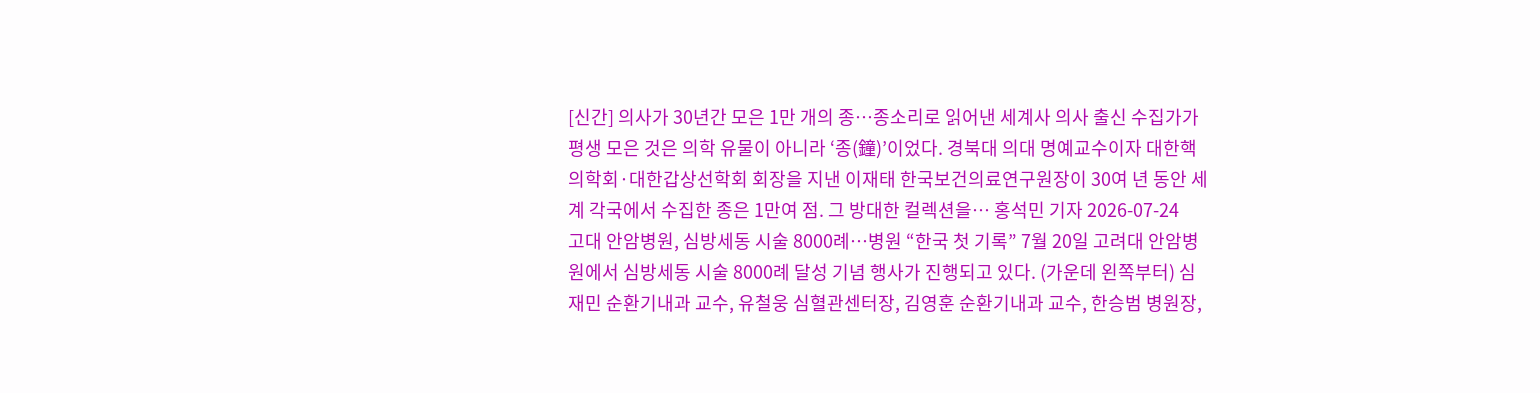[신간] 의사가 30년간 모은 1만 개의 종…종소리로 읽어낸 세계사 의사 출신 수집가가 평생 모은 것은 의학 유물이 아니라 ‘종(鐘)’이었다. 경북대 의대 명예교수이자 대한핵의학회·대한갑상선학회 회장을 지낸 이재태 한국보건의료연구원장이 30여 년 동안 세계 각국에서 수집한 종은 1만여 점. 그 방대한 컬렉션을… 홍석민 기자 2026-07-24
고대 안암병원, 심방세동 시술 8000례…병원 “한국 첫 기록” 7월 20일 고려대 안암병원에서 심방세동 시술 8000례 달성 기념 행사가 진행되고 있다. (가운데 왼쪽부터) 심재민 순환기내과 교수, 유철웅 심혈관센터장, 김영훈 순환기내과 교수, 한승범 병원장,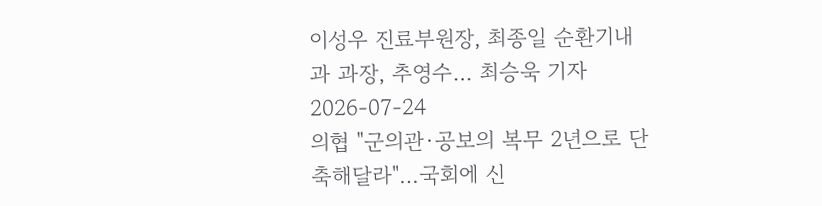이성우 진료부원장, 최종일 순환기내과 과장, 추영수… 최승욱 기자 2026-07-24
의협 "군의관·공보의 복무 2년으로 단축해달라"…국회에 신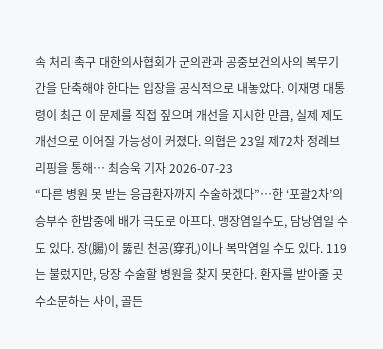속 처리 촉구 대한의사협회가 군의관과 공중보건의사의 복무기간을 단축해야 한다는 입장을 공식적으로 내놓았다. 이재명 대통령이 최근 이 문제를 직접 짚으며 개선을 지시한 만큼, 실제 제도 개선으로 이어질 가능성이 커졌다. 의협은 23일 제72차 정례브리핑을 통해… 최승욱 기자 2026-07-23
“다른 병원 못 받는 응급환자까지 수술하겠다”⋯한 ‘포괄2차’의 승부수 한밤중에 배가 극도로 아프다. 맹장염일수도, 담낭염일 수도 있다. 장(腸)이 뚫린 천공(穿孔)이나 복막염일 수도 있다. 119는 불렀지만, 당장 수술할 병원을 찾지 못한다. 환자를 받아줄 곳 수소문하는 사이, 골든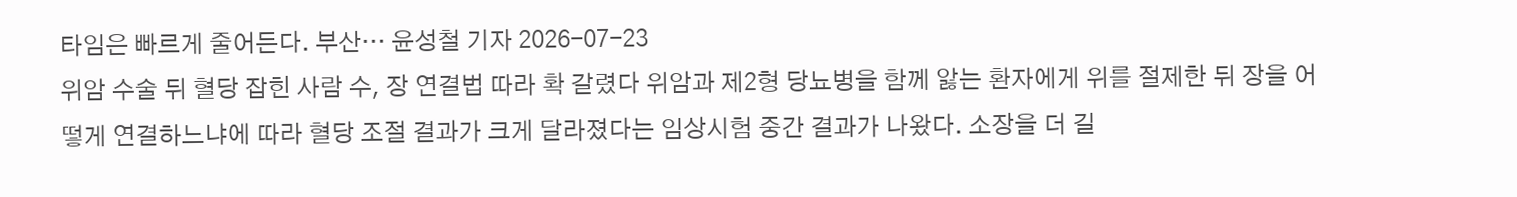타임은 빠르게 줄어든다. 부산… 윤성철 기자 2026-07-23
위암 수술 뒤 혈당 잡힌 사람 수, 장 연결법 따라 확 갈렸다 위암과 제2형 당뇨병을 함께 앓는 환자에게 위를 절제한 뒤 장을 어떻게 연결하느냐에 따라 혈당 조절 결과가 크게 달라졌다는 임상시험 중간 결과가 나왔다. 소장을 더 길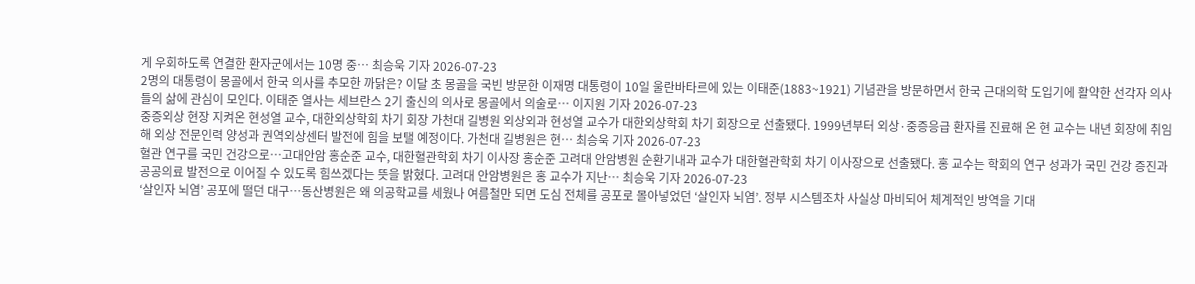게 우회하도록 연결한 환자군에서는 10명 중… 최승욱 기자 2026-07-23
2명의 대통령이 몽골에서 한국 의사를 추모한 까닭은? 이달 초 몽골을 국빈 방문한 이재명 대통령이 10일 울란바타르에 있는 이태준(1883~1921) 기념관을 방문하면서 한국 근대의학 도입기에 활약한 선각자 의사들의 삶에 관심이 모인다. 이태준 열사는 세브란스 2기 출신의 의사로 몽골에서 의술로… 이지원 기자 2026-07-23
중증외상 현장 지켜온 현성열 교수, 대한외상학회 차기 회장 가천대 길병원 외상외과 현성열 교수가 대한외상학회 차기 회장으로 선출됐다. 1999년부터 외상·중증응급 환자를 진료해 온 현 교수는 내년 회장에 취임해 외상 전문인력 양성과 권역외상센터 발전에 힘을 보탤 예정이다. 가천대 길병원은 현… 최승욱 기자 2026-07-23
혈관 연구를 국민 건강으로…고대안암 홍순준 교수, 대한혈관학회 차기 이사장 홍순준 고려대 안암병원 순환기내과 교수가 대한혈관학회 차기 이사장으로 선출됐다. 홍 교수는 학회의 연구 성과가 국민 건강 증진과 공공의료 발전으로 이어질 수 있도록 힘쓰겠다는 뜻을 밝혔다. 고려대 안암병원은 홍 교수가 지난… 최승욱 기자 2026-07-23
‘살인자 뇌염’ 공포에 떨던 대구…동산병원은 왜 의공학교를 세웠나 여름철만 되면 도심 전체를 공포로 몰아넣었던 ‘살인자 뇌염’. 정부 시스템조차 사실상 마비되어 체계적인 방역을 기대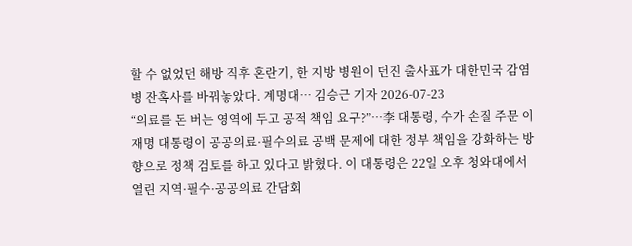할 수 없었던 해방 직후 혼란기, 한 지방 병원이 던진 출사표가 대한민국 감염병 잔혹사를 바꿔놓았다. 계명대… 김승근 기자 2026-07-23
“의료를 돈 버는 영역에 두고 공적 책임 요구?”…李 대통령, 수가 손질 주문 이재명 대통령이 공공의료·필수의료 공백 문제에 대한 정부 책임을 강화하는 방향으로 정책 검토를 하고 있다고 밝혔다. 이 대통령은 22일 오후 청와대에서 열린 지역·필수·공공의료 간담회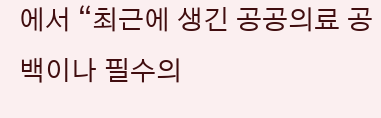에서 “최근에 생긴 공공의료 공백이나 필수의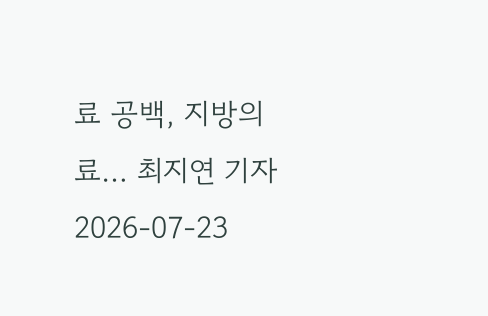료 공백, 지방의료… 최지연 기자 2026-07-23